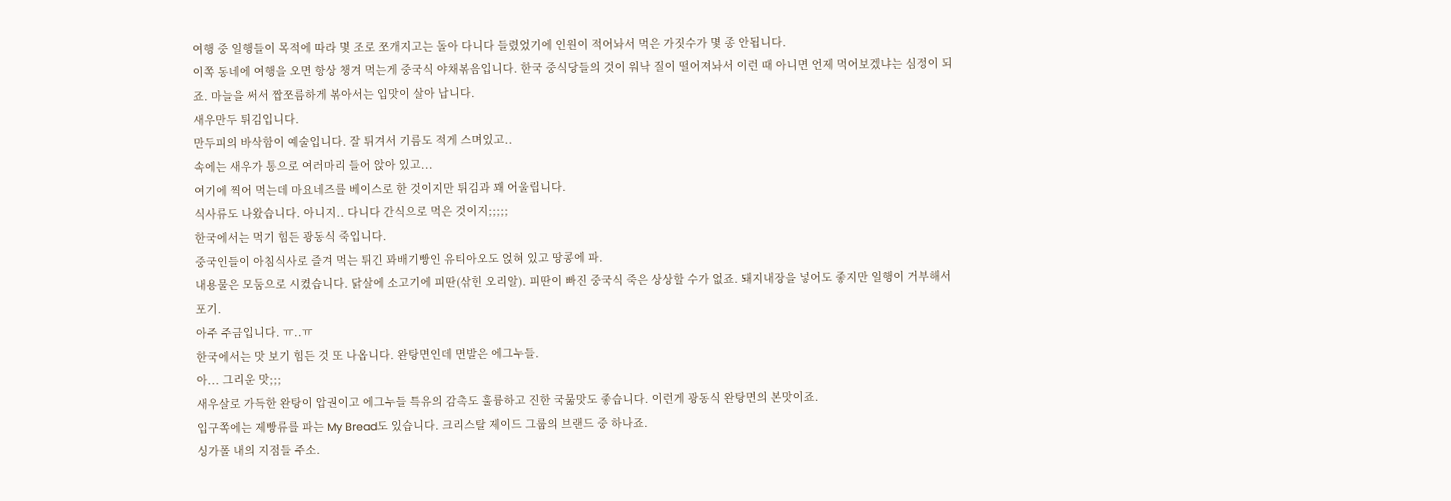여행 중 일행들이 목적에 따라 몇 조로 쪼개지고는 돌아 다니다 들렸었기에 인원이 적어놔서 먹은 가짓수가 몇 종 안됩니다.
이쪽 동네에 여행을 오면 항상 챙겨 먹는게 중국식 야채볶음입니다. 한국 중식당들의 것이 워낙 질이 떨어져놔서 이런 때 아니면 언제 먹어보겠냐는 심정이 되죠. 마늘을 써서 짭쪼름하게 볶아서는 입맛이 살아 납니다.
새우만두 튀김입니다.
만두피의 바삭함이 예술입니다. 잘 튀겨서 기름도 적게 스며있고..
속에는 새우가 통으로 여러마리 들어 앉아 있고...
여기에 찍어 먹는데 마요네즈를 베이스로 한 것이지만 튀김과 꽤 어울립니다.
식사류도 나왔습니다. 아니지.. 다니다 간식으로 먹은 것이지;;;;;
한국에서는 먹기 힘든 광동식 죽입니다.
중국인들이 아침식사로 즐겨 먹는 튀긴 꽈배기빵인 유티아오도 얹혀 있고 땅콩에 파.
내용물은 모둠으로 시켰습니다. 닭살에 소고기에 피딴(삮힌 오리알). 피딴이 빠진 중국식 죽은 상상할 수가 없죠. 돼지내장을 넣어도 좋지만 일행이 거부해서 포기.
아주 주금입니다. ㅠ..ㅠ
한국에서는 맛 보기 힘든 것 또 나옵니다. 완탕면인데 면발은 에그누들.
아... 그리운 맛;;;
새우살로 가득한 완탕이 압권이고 에그누들 특유의 감촉도 훌륭하고 진한 국묾맛도 좋습니다. 이런게 광동식 완탕면의 본맛이죠.
입구쪽에는 제빵류를 파는 My Bread도 있습니다. 크리스탈 제이드 그룹의 브랜드 중 하나죠.
싱가폴 내의 지점들 주소.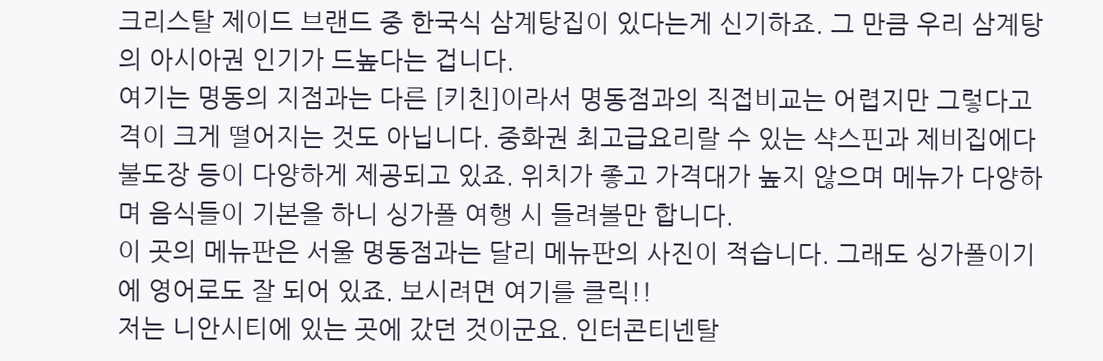크리스탈 제이드 브랜드 중 한국식 삼계탕집이 있다는게 신기하죠. 그 만큼 우리 삼계탕의 아시아권 인기가 드높다는 겁니다.
여기는 명동의 지점과는 다른 [키친]이라서 명동점과의 직접비교는 어렵지만 그렇다고 격이 크게 떨어지는 것도 아닙니다. 중화권 최고급요리랄 수 있는 샥스핀과 제비집에다 불도장 등이 다양하게 제공되고 있죠. 위치가 좋고 가격대가 높지 않으며 메뉴가 다양하며 음식들이 기본을 하니 싱가폴 여행 시 들려볼만 합니다.
이 곳의 메뉴판은 서울 명동점과는 달리 메뉴판의 사진이 적습니다. 그래도 싱가폴이기에 영어로도 잘 되어 있죠. 보시려면 여기를 클릭!!
저는 니안시티에 있는 곳에 갔던 것이군요. 인터콘티넨탈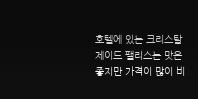호텔에 있는 크리스탈 제이드 팰리스는 맛은 좋지만 가격이 많이 비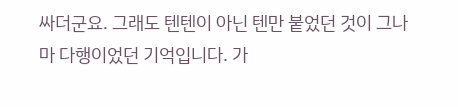싸더군요. 그래도 텐텐이 아닌 텐만 붙었던 것이 그나마 다행이었던 기억입니다. 가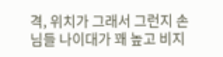격, 위치가 그래서 그런지 손님들 나이대가 꽤 높고 비지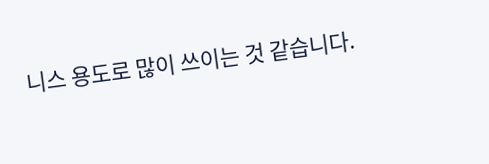니스 용도로 많이 쓰이는 것 같습니다.